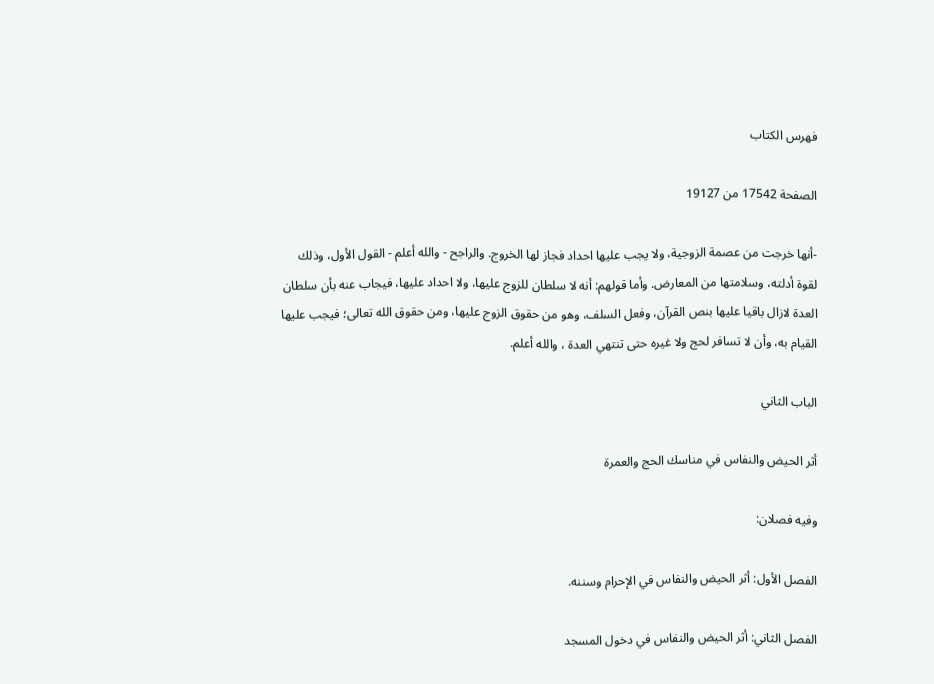فهرس الكتاب

الصفحة 17542 من 19127

-أنها خرجت من عصمة الزوجية، ولا يجب عليها احداد فجاز لها الخروج. والراجح - والله أعلم - القول الأول، وذلك لقوة أدلته، وسلامتها من المعارض. وأما قولهم: أنه لا سلطان للزوج عليها، ولا احداد عليها، فيجاب عنه بأن سلطان العدة لازال باقيا عليها بنص القرآن، وفعل السلف، وهو من حقوق الزوج عليها، ومن حقوق الله تعالى؛ فيجب عليها القيام به، وأن لا تسافر لحج ولا غيره حتى تنتهي العدة ، والله أعلم.

الباب الثاني

أثر الحيض والنفاس في مناسك الحج والعمرة

وفيه فصلان:

الفصل الأول: أثر الحيض والنفاس في الإحرام وسننه.

الفصل الثاني: أثر الحيض والنفاس في دخول المسجد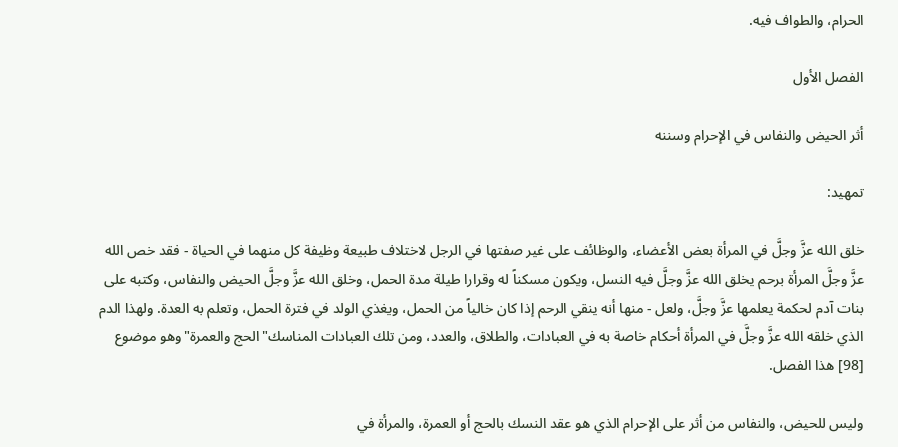الحرام، والطواف فيه.

الفصل الأول

أثر الحيض والنفاس في الإحرام وسننه

تمهيد:

خلق الله عزَّ وجلَّ في المرأة بعض الأعضاء، والوظائف على غير صفتها في الرجل لاختلاف طبيعة وظيفة كل منهما في الحياة - فقد خص الله عزَّ وجلَّ المرأة برحم يخلق الله عزَّ وجلَّ فيه النسل، ويكون مسكناً له وقرارا طيلة مدة الحمل، وخلق الله عزَّ وجلَّ الحيض والنفاس، وكتبه على بنات آدم لحكمة يعلمها عزَّ وجلَّ، ولعل - منها أنه ينقي الرحم إذا كان خالياً من الحمل، ويغذي الولد في فترة الحمل، وتعلم به العدة. ولهذا الدم الذي خلقه الله عزَّ وجلَّ في المرأة أحكام خاصة به في العبادات، والطلاق، والعدد، ومن تلك العبادات المناسك"الحج والعمرة"وهو موضوع [98] هذا الفصل.

وليس للحيض، والنفاس من أثر على الإحرام الذي هو عقد النسك بالحج أو العمرة، والمرأة في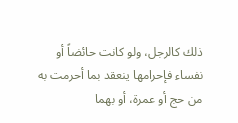ذلك كالرجل، ولو كانت حائضاً أو نفساء فإحرامها ينعقد بما أحرمت به من حج أو عمرة، أو بهما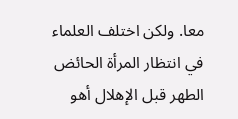معا. ولكن اختلف العلماء في انتظار المرأة الحائض الطهر قبل الإهلال أهو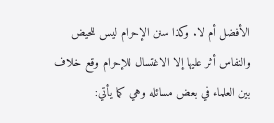الأفضل أم لا. وكذا سنن الإحرام ليس للحيض والنفاس أثر عليها إلا الاغتسال للإحرام وقع خلاف بين العلماء في بعض مسائله وهي كما يأتي: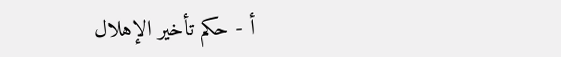أ - حكم تأخير الإهلال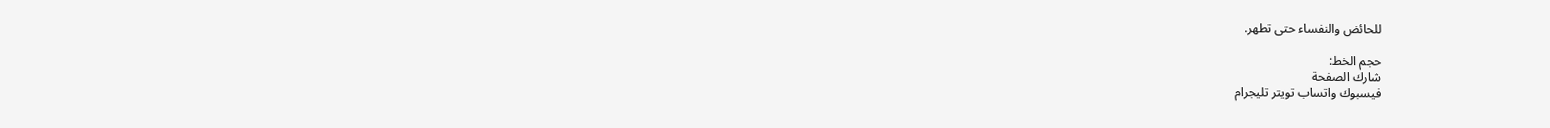للحائض والنفساء حتى تطهر.

حجم الخط:
شارك الصفحة
فيسبوك واتساب تويتر تليجرام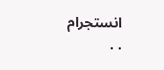انستجرام
. .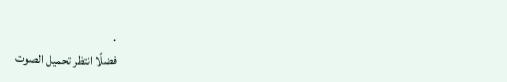.
فضلًا انتظر تحميل الصوت